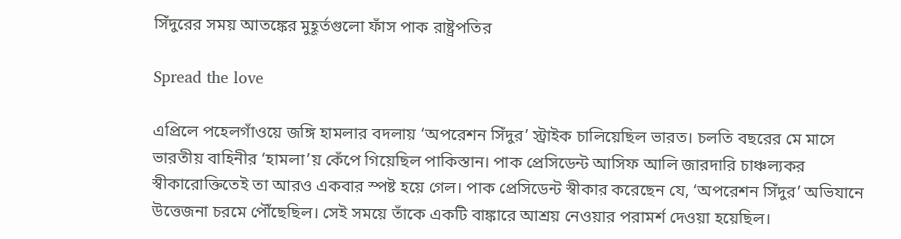সিঁদুরের সময় আতঙ্কের মুহূর্তগুলো ফাঁস পাক রাষ্ট্রপতির

Spread the love

এপ্রিলে পহেলগাঁওয়ে জঙ্গি হামলার বদলায় ‘অপরেশন সিঁদুর’ স্ট্রাইক চালিয়েছিল ভারত। চলতি বছরের মে মাসে ভারতীয় বাহিনীর ‘হামলা’য় কেঁপে গিয়েছিল পাকিস্তান। পাক প্রেসিডেন্ট আসিফ আলি জারদারি চাঞ্চল্যকর স্বীকারোক্তিতেই তা আরও একবার স্পষ্ট হয়ে গেল। পাক প্রেসিডেন্ট স্বীকার করেছেন যে, ‘অপরেশন সিঁদুর’ অভিযানে উত্তেজনা চরমে পৌঁছেছিল। সেই সময়ে তাঁকে একটি বাঙ্কারে আশ্রয় নেওয়ার পরামর্শ দেওয়া হয়েছিল।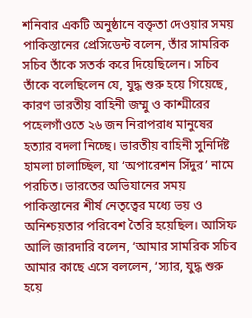শনিবার একটি অনুষ্ঠানে বক্তৃতা দেওয়ার সময় পাকিস্তানের প্রেসিডেন্ট বলেন, তাঁর সামরিক সচিব তাঁকে সতর্ক করে দিয়েছিলেন। সচিব তাঁকে বলেছিলেন যে, যুদ্ধ শুরু হয়ে গিয়েছে, কারণ ভারতীয় বাহিনী জম্মু ও কাশ্মীরের পহেলগাঁওতে ২৬ জন নিরাপরাধ মানুষের হত্যার বদলা নিচ্ছে। ভারতীয় বাহিনী সুনির্দিষ্ট হামলা চালাচ্ছিল, যা ‘অপারেশন সিঁদুর’ নামে পরচিত। ভারতের অভিযানের সময় পাকিস্তানের শীর্ষ নেতৃত্বের মধ্যে ভয় ও অনিশ্চয়তার পরিবেশ তৈরি হয়েছিল। আসিফ আলি জারদারি বলেন, ‘আমার সামরিক সচিব আমার কাছে এসে বললেন, ‘স্যার, যুদ্ধ শুরু হয়ে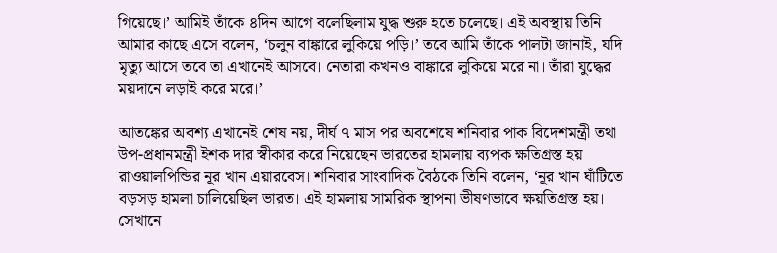গিয়েছে।’ আমিই তাঁকে ৪দিন আগে বলেছিলাম যুদ্ধ শুরু হতে চলেছে। এই অবস্থায় তিনি আমার কাছে এসে বলেন, ‘চলুন বাঙ্কারে লুকিয়ে পড়ি।’ তবে আমি তাঁকে পালটা জানাই, যদি মৃত্যু আসে তবে তা এখানেই আসবে। নেতারা কখনও বাঙ্কারে লুকিয়ে মরে না। তাঁরা যুদ্ধের ময়দানে লড়াই করে মরে।’

আতঙ্কের অবশ্য এখানেই শেষ নয়, দীর্ঘ ৭ মাস পর অবশেষে শনিবার পাক বিদেশমন্ত্রী তথা উপ-প্রধানমন্ত্রী ইশক দার স্বীকার করে নিয়েছেন ভারতের হামলায় ব্যপক ক্ষতিগ্রস্ত হয় রাওয়ালপিন্ডির নূর খান এয়ারবেস। শনিবার সাংবাদিক বৈঠকে তিনি বলেন, ‘নূর খান ঘাঁটিতে বড়সড় হামলা চালিয়েছিল ভারত। এই হামলায় সামরিক স্থাপনা ভীষণভাবে ক্ষয়তিগ্রস্ত হয়। সেখানে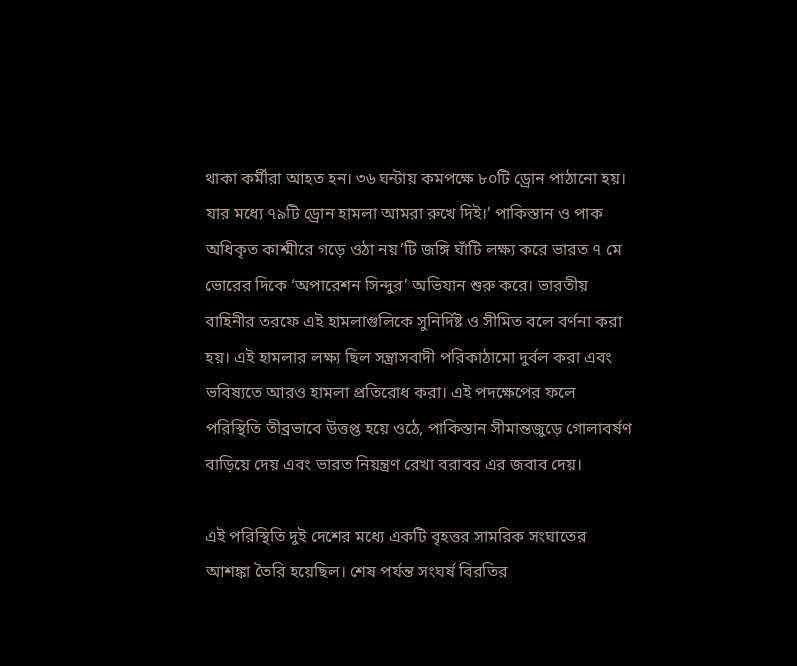থাকা কর্মীরা আহত হন। ৩৬ ঘন্টায় কমপক্ষে ৮০টি ড্রোন পাঠানো হয়। যার মধ্যে ৭৯টি ড্রোন হামলা আমরা রুখে দিই।’ পাকিস্তান ও পাক অধিকৃত কাশ্মীরে গড়ে ওঠা নয়’টি জঙ্গি ঘাঁটি লক্ষ্য করে ভারত ৭ মে ভোরের দিকে ‘অপারেশন সিন্দুর’ অভিযান শুরু করে। ভারতীয় বাহিনীর তরফে এই হামলাগুলিকে সুনির্দিষ্ট ও সীমিত বলে বর্ণনা করা হয়। এই হামলার লক্ষ্য ছিল সন্ত্রাসবাদী পরিকাঠামো দুর্বল করা এবং ভবিষ্যতে আরও হামলা প্রতিরোধ করা। এই পদক্ষেপের ফলে পরিস্থিতি তীব্রভাবে উত্তপ্ত হয়ে ওঠে, পাকিস্তান সীমান্তজুড়ে গোলাবর্ষণ বাড়িয়ে দেয় এবং ভারত নিয়ন্ত্রণ রেখা বরাবর এর জবাব দেয়।

এই পরিস্থিতি দুই দেশের মধ্যে একটি বৃহত্তর সামরিক সংঘাতের আশঙ্কা তৈরি হয়েছিল। শেষ পর্যন্ত সংঘর্ষ বিরতির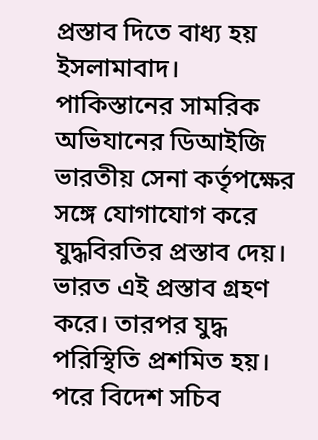প্রস্তাব দিতে বাধ্য হয় ইসলামাবাদ। পাকিস্তানের সামরিক অভিযানের ডিআইজি ভারতীয় সেনা কর্তৃপক্ষের সঙ্গে যোগাযোগ করে যুদ্ধবিরতির প্রস্তাব দেয়। ভারত এই প্রস্তাব গ্রহণ করে। তারপর যুদ্ধ পরিস্থিতি প্রশমিত হয়। পরে বিদেশ সচিব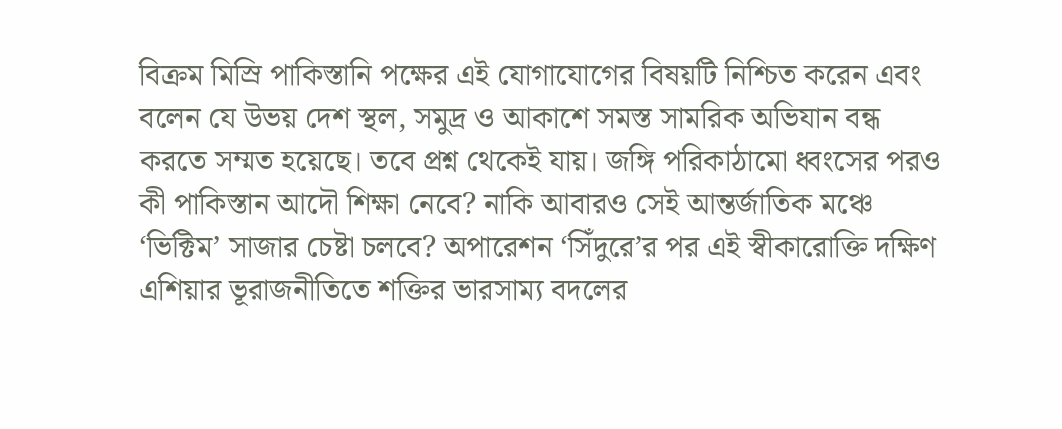বিক্রম মিস্রি পাকিস্তানি পক্ষের এই যোগাযোগের বিষয়টি নিশ্চিত করেন এবং বলেন যে উভয় দেশ স্থল, সমুদ্র ও আকাশে সমস্ত সামরিক অভিযান বন্ধ করতে সম্মত হয়েছে। তবে প্রশ্ন থেকেই যায়। জঙ্গি পরিকাঠামো ধ্বংসের পরও কী পাকিস্তান আদৌ শিক্ষা নেবে? নাকি আবারও সেই আন্তর্জাতিক মঞ্চে ‘ভিক্টিম’ সাজার চেষ্টা চলবে? অপারেশন ‘সিঁদুরে’র পর এই স্বীকারোক্তি দক্ষিণ এশিয়ার ভূরাজনীতিতে শক্তির ভারসাম্য বদলের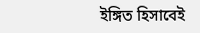ইঙ্গিত হিসাবেই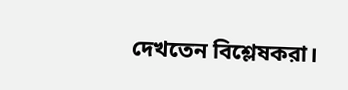দেখতেন বিশ্লেষকরা।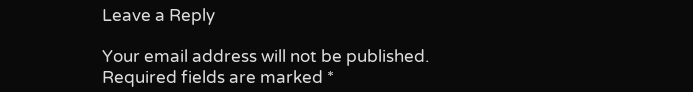Leave a Reply

Your email address will not be published. Required fields are marked *